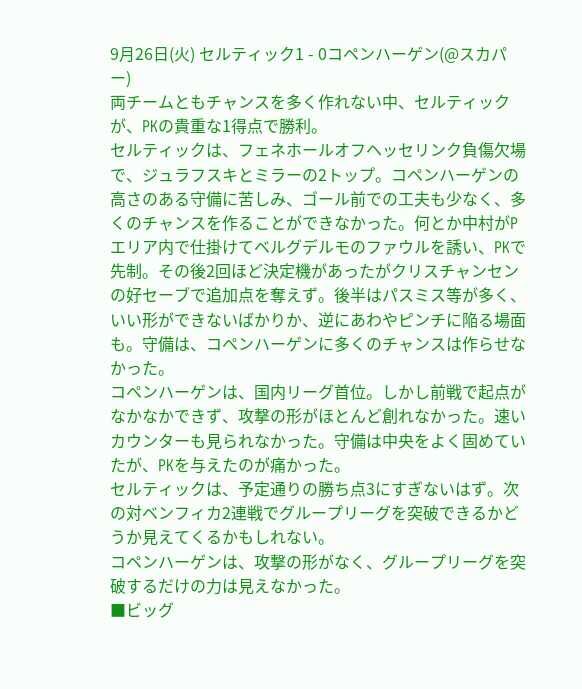9月26日(火) セルティック1 - 0コペンハーゲン(@スカパー)
両チームともチャンスを多く作れない中、セルティックが、PKの貴重な1得点で勝利。
セルティックは、フェネホールオフヘッセリンク負傷欠場で、ジュラフスキとミラーの2トップ。コペンハーゲンの高さのある守備に苦しみ、ゴール前での工夫も少なく、多くのチャンスを作ることができなかった。何とか中村がPエリア内で仕掛けてベルグデルモのファウルを誘い、PKで先制。その後2回ほど決定機があったがクリスチャンセンの好セーブで追加点を奪えず。後半はパスミス等が多く、いい形ができないばかりか、逆にあわやピンチに陥る場面も。守備は、コペンハーゲンに多くのチャンスは作らせなかった。
コペンハーゲンは、国内リーグ首位。しかし前戦で起点がなかなかできず、攻撃の形がほとんど創れなかった。速いカウンターも見られなかった。守備は中央をよく固めていたが、PKを与えたのが痛かった。
セルティックは、予定通りの勝ち点3にすぎないはず。次の対ベンフィカ2連戦でグループリーグを突破できるかどうか見えてくるかもしれない。
コペンハーゲンは、攻撃の形がなく、グループリーグを突破するだけの力は見えなかった。
■ビッグ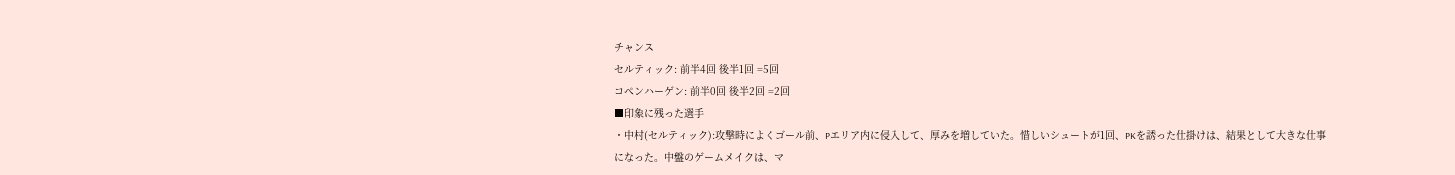チャンス
セルティック: 前半4回 後半1回 =5回
コペンハーゲン: 前半0回 後半2回 =2回
■印象に残った選手
・中村(セルティック):攻撃時によくゴール前、Pエリア内に侵入して、厚みを増していた。惜しいシュートが1回、PKを誘った仕掛けは、結果として大きな仕事になった。中盤のゲームメイクは、マ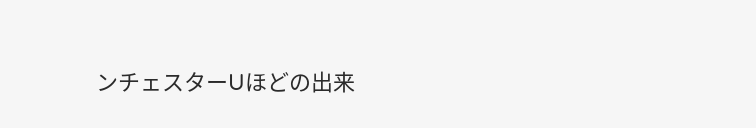ンチェスターUほどの出来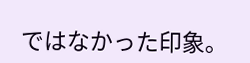ではなかった印象。